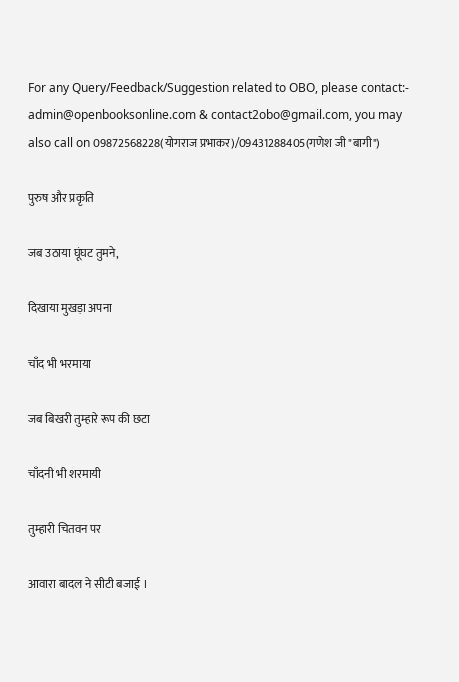For any Query/Feedback/Suggestion related to OBO, please contact:- admin@openbooksonline.com & contact2obo@gmail.com, you may also call on 09872568228(योगराज प्रभाकर)/09431288405(गणेश जी "बागी")

पुरुष और प्रकृति

जब उठाया घूंघट तुमने,

दिखाया मुखड़ा अपना

चाँद भी भरमाया

जब बिखरी तुम्हारे रूप की छटा

चाँदनी भी शरमायी

तुम्हारी चितवन पर

आवारा बादल ने सीटी बजाई ।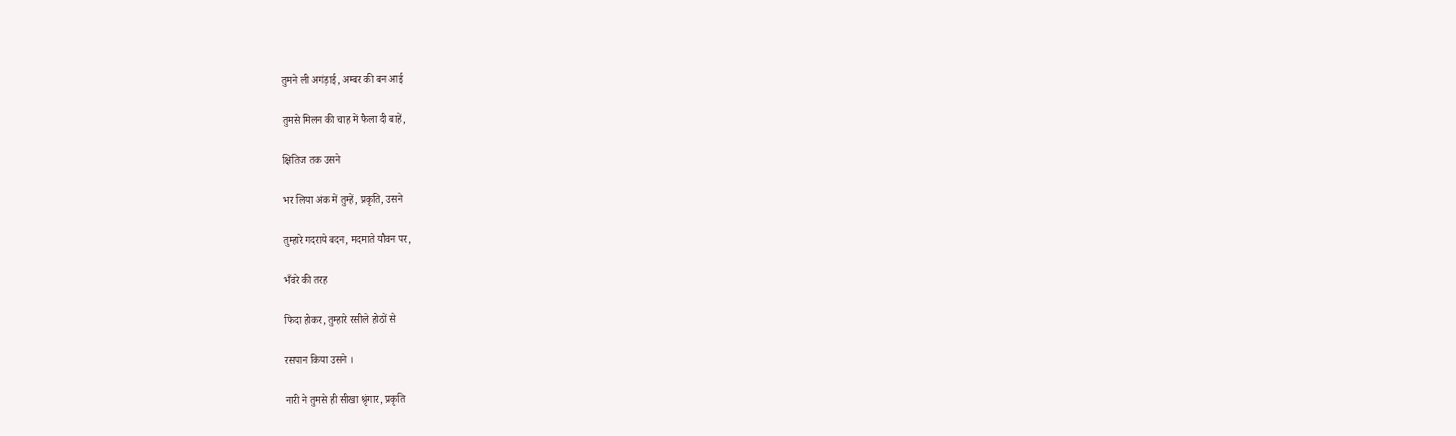तुमने ली अगंड़ाई, अम्बर की बन आई

तुमसे मिलन की चाह में फैला दी बाहें,

क्षितिज तक उसने

भर लिया अंक में तुम्हें, प्रकृति, उसने

तुम्हारे गदराये बदन, मदमाते यौवन पर,

भँवरे की तरह

फिदा होकर, तुम्हारे रसीले होठों से

रसपान किया उसने ।

नारी ने तुमसे ही सीखा श्रृंगार, प्रकृति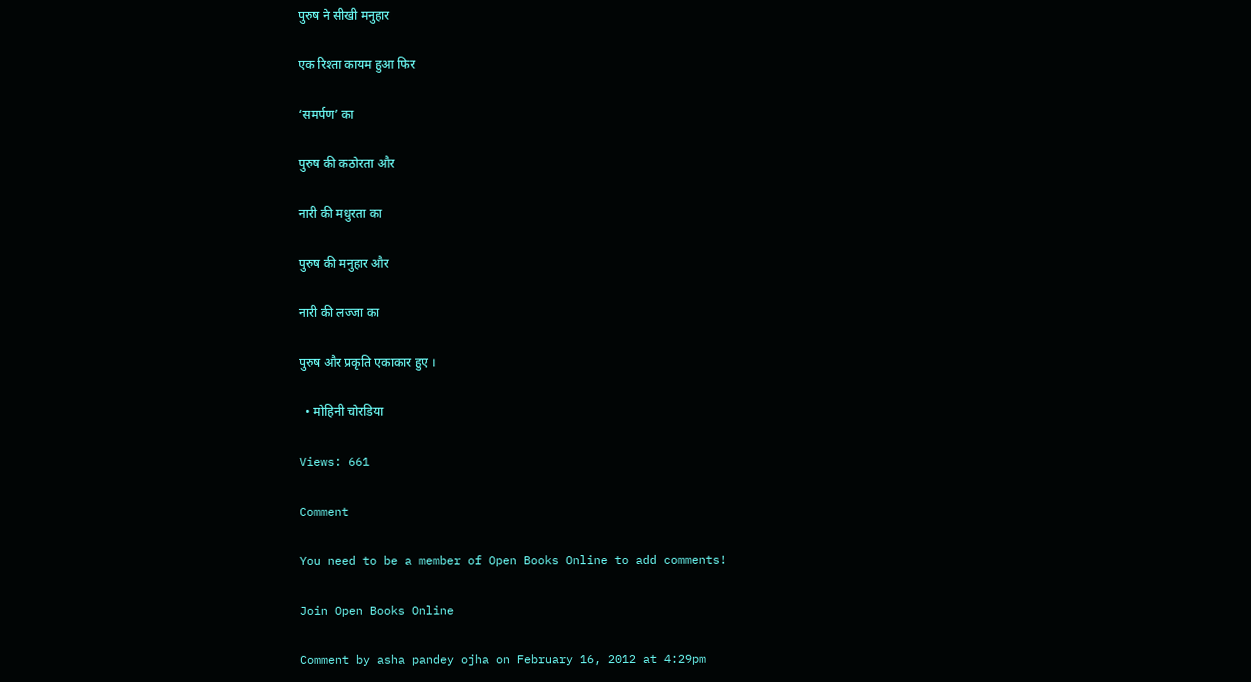पुरुष ने सीखी मनुहार

एक रिश्ता कायम हुआ फिर

‘समर्पण’ का

पुरुष की कठोरता और

नारी की मधुरता का

पुरुष की मनुहार और

नारी की लज्जा का

पुरुष और प्रकृति एकाकार हुए ।

  • मोहिनी चोरडिया

Views: 661

Comment

You need to be a member of Open Books Online to add comments!

Join Open Books Online

Comment by asha pandey ojha on February 16, 2012 at 4:29pm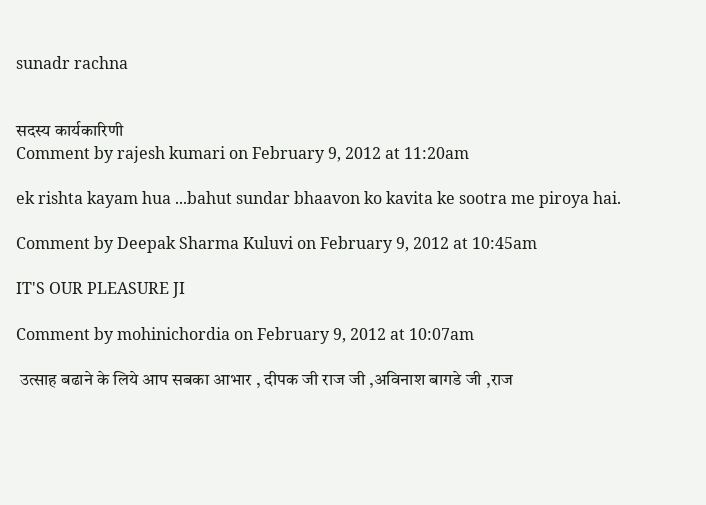sunadr rachna


सदस्य कार्यकारिणी
Comment by rajesh kumari on February 9, 2012 at 11:20am

ek rishta kayam hua ...bahut sundar bhaavon ko kavita ke sootra me piroya hai.

Comment by Deepak Sharma Kuluvi on February 9, 2012 at 10:45am

IT'S OUR PLEASURE JI

Comment by mohinichordia on February 9, 2012 at 10:07am

 उत्साह बढाने के लिये आप सबका आभार , दीपक जी राज जी ,अविनाश बागडे जी ,राज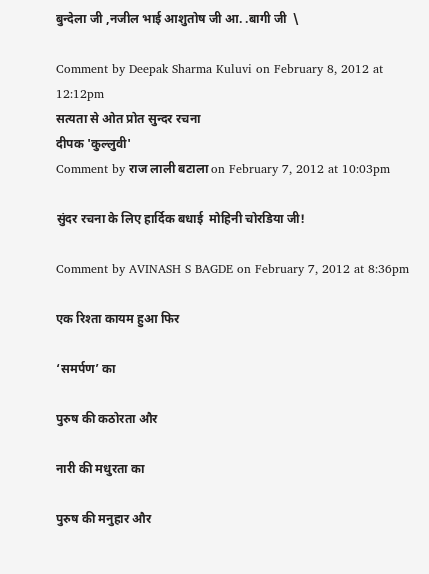बुन्देला जी ,नजील भाई आशुतोष जी आ. .बागी जी  \

Comment by Deepak Sharma Kuluvi on February 8, 2012 at 12:12pm
सत्यता से ओत प्रोत सुन्दर रचना
दीपक 'कुल्लुवी'
Comment by राज लाली बटाला on February 7, 2012 at 10:03pm

सुंदर रचना के लिए हार्दिक बधाई  मोहिनी चोरडिया जी!

Comment by AVINASH S BAGDE on February 7, 2012 at 8:36pm

एक रिश्ता कायम हुआ फिर

‘समर्पण’ का

पुरुष की कठोरता और

नारी की मधुरता का

पुरुष की मनुहार और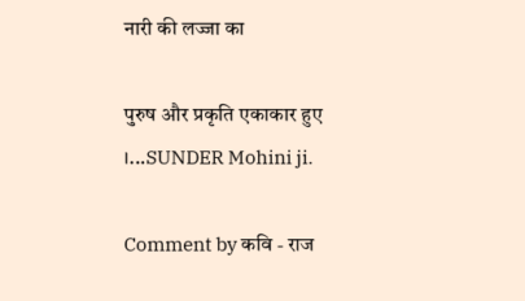नारी की लज्जा का

पुरुष और प्रकृति एकाकार हुए ।...SUNDER Mohini ji.

Comment by कवि - राज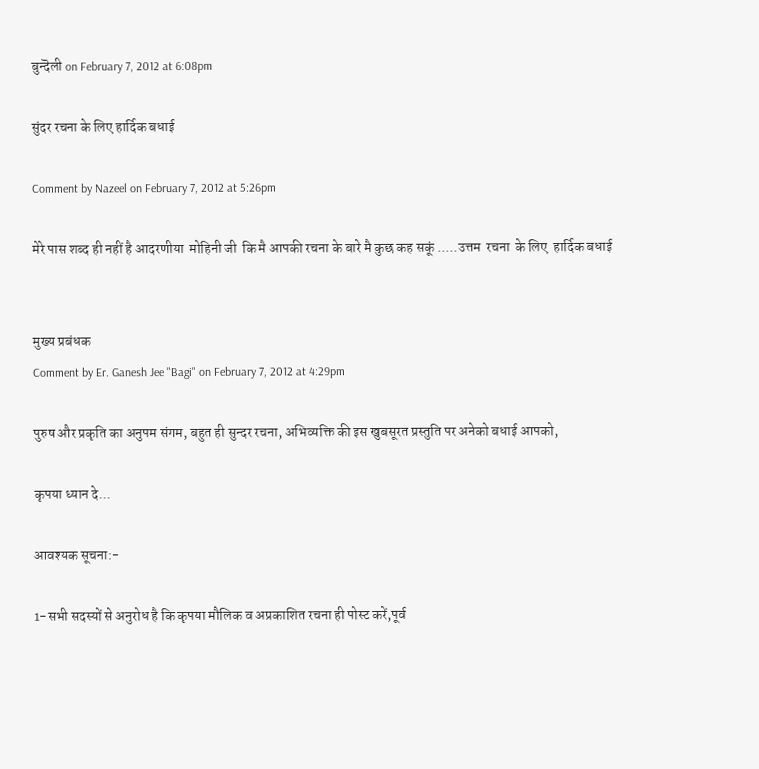बुन्दॆली on February 7, 2012 at 6:08pm

सुंदर रचना के लिए हार्दिक बधाई

Comment by Nazeel on February 7, 2012 at 5:26pm

मेरे पास शब्द ही नहीं है आदरणीया  मोहिनी जी  कि मै आपकी रचना के बारे मै कुछ कह सकूं .....उत्तम  रचना  के लिए  हार्दिक बधाई


मुख्य प्रबंधक
Comment by Er. Ganesh Jee "Bagi" on February 7, 2012 at 4:29pm

पुरुष और प्रकृति का अनुपम संगम, बहुत ही सुन्दर रचना, अभिव्यक्ति की इस खुबसूरत प्रस्तुति पर अनेको बधाई आपको,

कृपया ध्यान दे...

आवश्यक सूचना:-

1-सभी सदस्यों से अनुरोध है कि कृपया मौलिक व अप्रकाशित रचना ही पोस्ट करें,पूर्व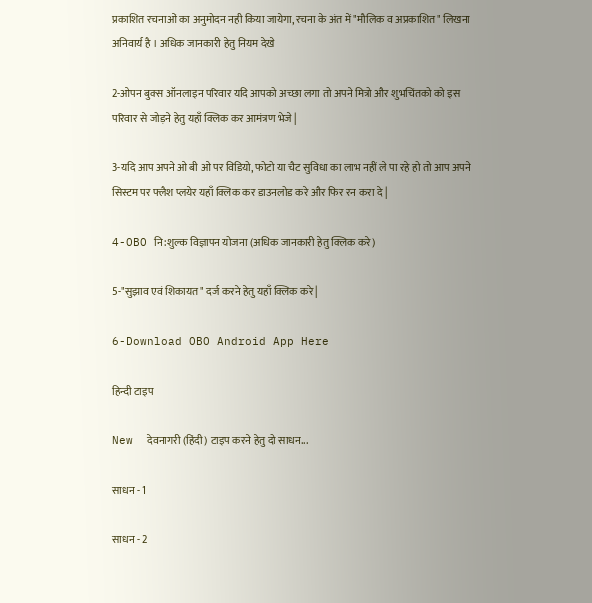प्रकाशित रचनाओं का अनुमोदन नही किया जायेगा, रचना के अंत में "मौलिक व अप्रकाशित" लिखना अनिवार्य है । अधिक जानकारी हेतु नियम देखे

2-ओपन बुक्स ऑनलाइन परिवार यदि आपको अच्छा लगा तो अपने मित्रो और शुभचिंतको को इस परिवार से जोड़ने हेतु यहाँ क्लिक कर आमंत्रण भेजे |

3-यदि आप अपने ओ बी ओ पर विडियो, फोटो या चैट सुविधा का लाभ नहीं ले पा रहे हो तो आप अपने सिस्टम पर फ्लैश प्लयेर यहाँ क्लिक कर डाउनलोड करे और फिर रन करा दे |

4-OBO नि:शुल्क विज्ञापन योजना (अधिक जानकारी हेतु क्लिक करे)

5-"सुझाव एवं शिकायत" दर्ज करने हेतु यहाँ क्लिक करे |

6-Download OBO Android App Here

हिन्दी टाइप

New  देवनागरी (हिंदी) टाइप करने हेतु दो साधन...

साधन - 1

साधन - 2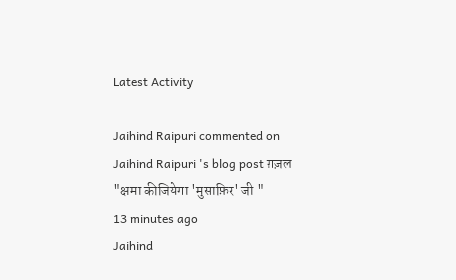Latest Activity

Jaihind Raipuri commented on Jaihind Raipuri 's blog post ग़ज़ल
"क्षमा कीजियेगा 'मुसाफ़िर' जी "
13 minutes ago
Jaihind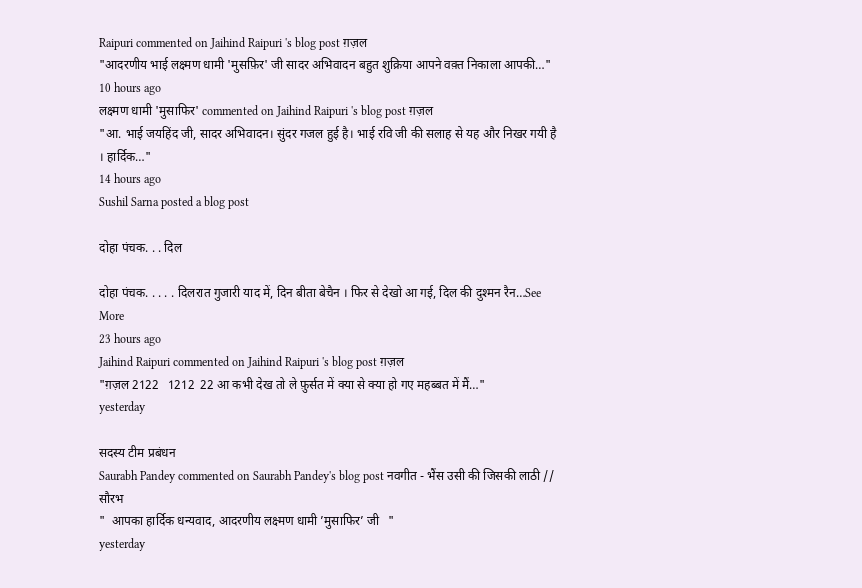Raipuri commented on Jaihind Raipuri 's blog post ग़ज़ल
"आदरणीय भाई लक्ष्मण धामी 'मुसफ़िर' जी सादर अभिवादन बहुत शुक्रिया आपने वक़्त निकाला आपकी…"
10 hours ago
लक्ष्मण धामी 'मुसाफिर' commented on Jaihind Raipuri 's blog post ग़ज़ल
"आ. भाई जयहिंद जी, सादर अभिवादन। सुंदर गजल हुई है। भाई रवि जी की सलाह से यह और निखर गयी है । हार्दिक…"
14 hours ago
Sushil Sarna posted a blog post

दोहा पंचक. . . दिल

दोहा पंचक. . . . . दिलरात गुजारी याद में, दिन बीता बेचैन । फिर से देखो आ गई, दिल की दुश्मन रैन…See More
23 hours ago
Jaihind Raipuri commented on Jaihind Raipuri 's blog post ग़ज़ल
"ग़ज़ल 2122   1212  22 आ कभी देख तो ले फ़ुर्सत में क्या से क्या हो गए महब्बत में मैं…"
yesterday

सदस्य टीम प्रबंधन
Saurabh Pandey commented on Saurabh Pandey's blog post नवगीत - भैंस उसी की जिसकी लाठी // सौरभ
"  आपका हार्दिक धन्यवाद, आदरणीय लक्ष्मण धामी ’मुसाफिर’ जी   "
yesterday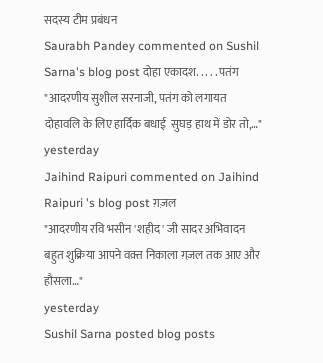सदस्य टीम प्रबंधन
Saurabh Pandey commented on Sushil Sarna's blog post दोहा एकादश. . . . . पतंग
"आदरणीय सुशील सरनाजी, पतंग को लगायत दोहावलि के लिए हार्दिक बधाई  सुघड़ हाथ में डोर तो,…"
yesterday
Jaihind Raipuri commented on Jaihind Raipuri 's blog post ग़ज़ल
"आदरणीय रवि भसीन 'शहीद' जी सादर अभिवादन बहुत शुक्रिया आपने वक़्त निकाला ग़ज़ल तक आए और हौसला…"
yesterday
Sushil Sarna posted blog posts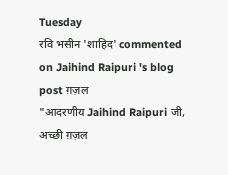Tuesday
रवि भसीन 'शाहिद' commented on Jaihind Raipuri 's blog post ग़ज़ल
"आदरणीय Jaihind Raipuri जी,  अच्छी ग़ज़ल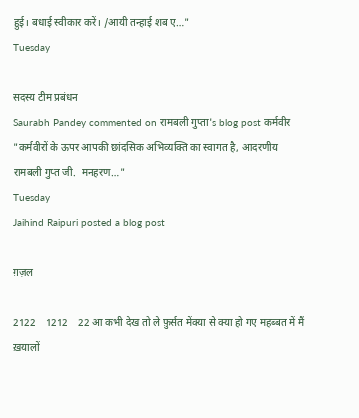हुई। बधाई स्वीकार करें। /आयी तन्हाई शब ए…"
Tuesday

सदस्य टीम प्रबंधन
Saurabh Pandey commented on रामबली गुप्ता's blog post कर्मवीर
"कर्मवीरों के ऊपर आपकी छांदसिक अभिव्यक्ति का स्वागत है, आदरणीय रामबली गुप्त जी.  मनहरण…"
Tuesday
Jaihind Raipuri posted a blog post

ग़ज़ल

2122    1212    22 आ कभी देख तो ले फ़ुर्सत मेंक्या से क्या हो गए महब्बत में मैं ख़यालों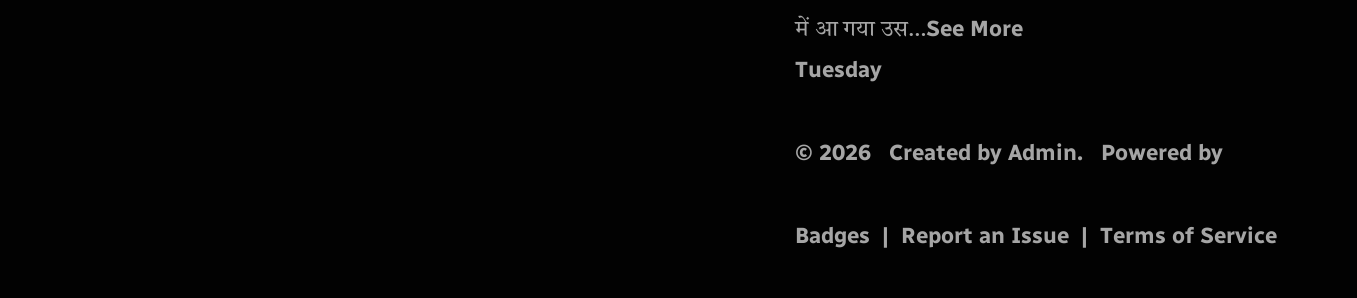में आ गया उस…See More
Tuesday

© 2026   Created by Admin.   Powered by

Badges  |  Report an Issue  |  Terms of Service